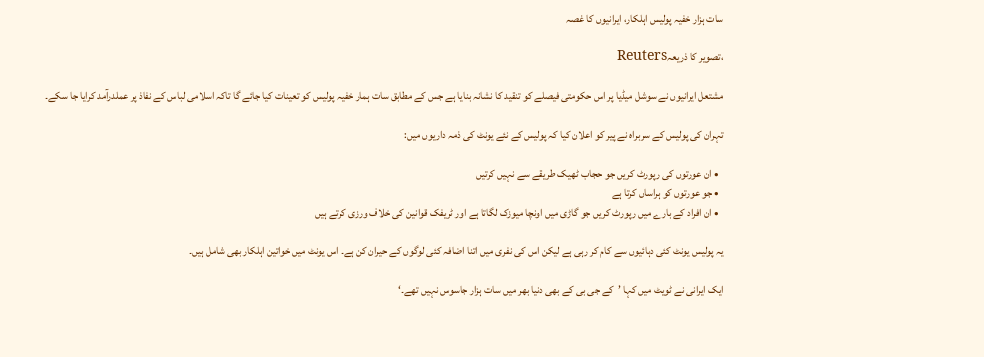سات ہزار خفیہ پولیس اہلکار، ایرانیوں کا غصہ

،تصویر کا ذریعہReuters

مشتعل ایرانیوں نے سوشل میڈیا پر اس حکومتی فیصلے کو تنقید کا نشانہ بنایا ہے جس کے مطابق سات ہمار خفیہ پولیس کو تعینات کیا جائے گا تاکہ اسلامی لباس کے نفاذ پر عملدرآمد کرایا جا سکے۔

تہران کی پولیس کے سربراہ نے پیر کو اعلان کیا کہ پولیس کے نئے یونٹ کی ذمہ داریوں میں:

  • ان عورتوں کی رپورٹ کریں جو حجاب ٹھیک طریقے سے نہیں کرتیں
  • جو عورتوں کو ہراساں کرتا ہے
  • ان افراد کے بارے میں رپورٹ کریں جو گاڑی میں اونچا میوزک لگاتا ہے اور ٹریفک قوانین کی خلاف ورزی کرتے ہیں

یہ پولیس یونٹ کئی دہائیوں سے کام کر رہی ہے لیکن اس کی نفری میں اتنا اضافہ کئی لوگوں کے حیران کن ہے۔ اس یونٹ میں خواتین اہلکار بھی شامل ہیں۔

ایک ایرانی نے ٹویٹ میں کہا ’کے جی بی کے بھی دنیا بھر میں سات ہزار جاسوس نہیں تھے۔‘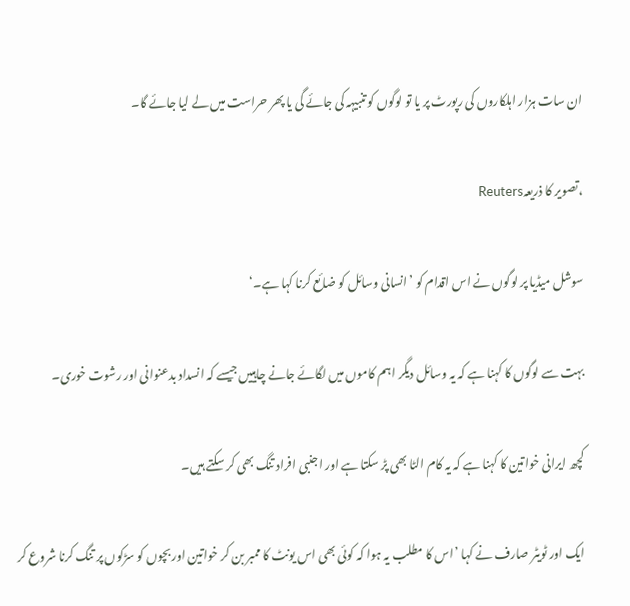ان سات ہزار اہلکاروں کی رپورٹ پر یا تو لوگوں کو تنبیہہ کی جائے گی یا پھر حراست میں لے لیا جائے گا۔

،تصویر کا ذریعہReuters

سوشل میڈیا پر لوگوں نے اس اقدام کو ’انسانی وسائل کو ضائع کرنا کہا ہے۔‘

بہت سے لوگوں کا کہنا ہے کہ یہ وسائل دیگر اہم کاموں میں لگائے جانے چاہییں جیسے کہ انسداد بدعنوانی اور رشوت خوری۔

کچھ ایرانی خواتین کا کہنا ہے کہ یہ کام الٹا بھی پڑ سکتا ہے اور اجنبی افراد تنگ بھی کر سکتے ہیں۔

ایک اور ٹویٹر صارف نے کہا ’اس کا مطلب یہ ہوا کہ کوئی بھی اس یونٹ کا ممبر بن کر خواتین اور بچوں کو سڑکوں پر تنگ کرنا شروع کر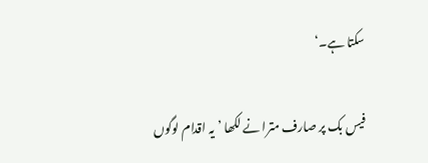سکتا ہے۔‘

فیس بک پر صارف مترا نے لکھا ’یہ اقدام لوگوں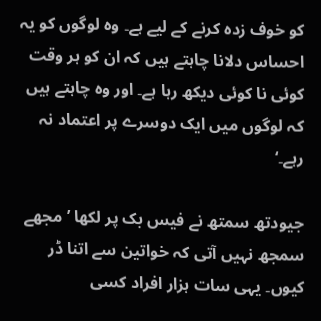کو خوف زدہ کرنے کے لیے ہے۔ وہ لوگوں کو یہ احساس دلانا چاہتے ہیں کہ ان کو ہر وقت کوئی نا کوئی دیکھ رہا ہے۔ اور وہ چاہتے ہیں کہ لوگوں میں ایک دوسرے پر اعتماد نہ رہے۔‘

جیودتھ سمتھ نے فیس بک پر لکھا ’مجھے سمجھ نہیں آتی کہ خواتین سے اتنا ڈر کیوں۔ یہی سات ہزار افراد کسی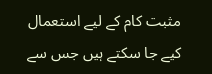مثبت کام کے لیے استعمال کیے جا سکتے ہیں جس سے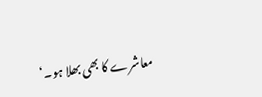معاشرے کا بھی بھلا ہو۔‘